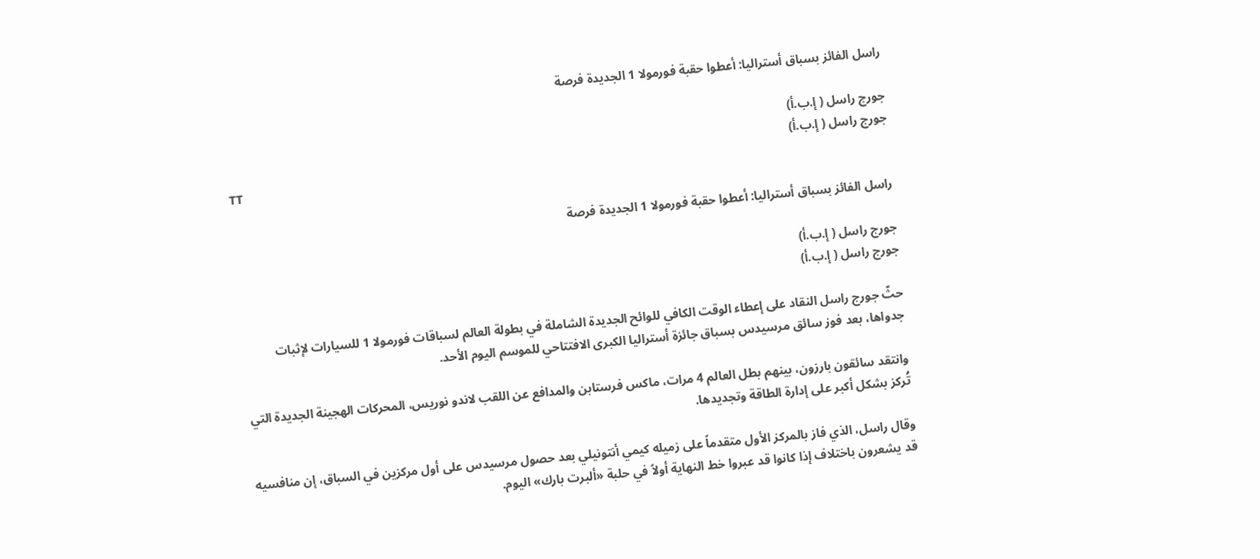راسل الفائز بسباق أستراليا: أعطوا حقبة فورمولا 1 الجديدة فرصة

جورج راسل ( إ.ب.أ)
جورج راسل ( إ.ب.أ)
TT

راسل الفائز بسباق أستراليا: أعطوا حقبة فورمولا 1 الجديدة فرصة

جورج راسل ( إ.ب.أ)
جورج راسل ( إ.ب.أ)

حثّ جورج راسل النقاد على إعطاء الوقت الكافي للوائح الجديدة الشاملة في بطولة العالم لسباقات فورمولا 1 للسيارات لإثبات جدواها، بعد فوز سائق مرسيدس بسباق جائزة أستراليا الكبرى الافتتاحي للموسم اليوم الأحد.

وانتقد سائقون بارزون، بينهم بطل العالم 4 مرات، ماكس فرستابن والمدافع عن اللقب لاندو نوريس، المحركات الهجينة الجديدة التي تُركز بشكل أكبر على إدارة الطاقة وتجديدها.

وقال راسل، الذي فاز بالمركز الأول متقدماً ‌على زميله ‌كيمي أنتونيلي بعد حصول مرسيدس على ‌أول مركزين في السباق، إن منافسيه قد يشعرون باختلاف إذا كانوا قد عبروا خط النهاية أولاً في حلبة «ألبرت بارك» اليوم.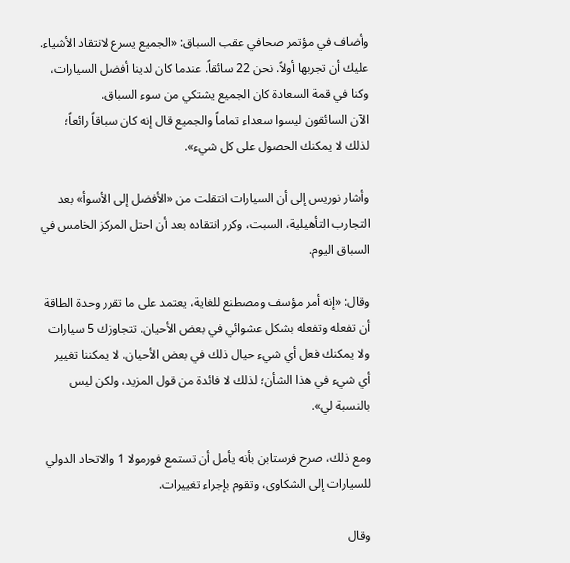وأضاف في مؤتمر صحافي عقب السباق: «الجميع يسرع لانتقاد الأشياء. عليك أن تجربها أولاً. نحن 22 سائقاً. عندما كان لدينا أفضل السيارات، وكنا في قمة السعادة كان الجميع يشتكي من سوء السباق. الآن ‌السائقون ليسوا سعداء تماماً ‌والجميع قال إنه كان سباقاً رائعاً؛ لذلك لا يمكنك ‌الحصول على كل شيء».

وأشار نوريس إلى أن السيارات انتقلت ‌من «الأفضل إلى الأسوأ» بعد التجارب التأهيلية، السبت، وكرر انتقاده بعد أن احتل المركز الخامس في السباق اليوم.

وقال: «إنه أمر مؤسف ومصطنع للغاية، يعتمد على ما تقرر ‌وحدة الطاقة أن تفعله وتفعله بشكل عشوائي في بعض الأحيان. تتجاوزك 5 سيارات ولا يمكنك فعل أي شيء حيال ذلك في بعض الأحيان. لا يمكننا تغيير أي شيء في هذا الشأن؛ لذلك لا فائدة من قول المزيد، ولكن ليس بالنسبة لي».

ومع ذلك، صرح فرستابن بأنه يأمل أن تستمع فورمولا 1 والاتحاد الدولي للسيارات إلى الشكاوى، وتقوم بإجراء تغييرات.

وقال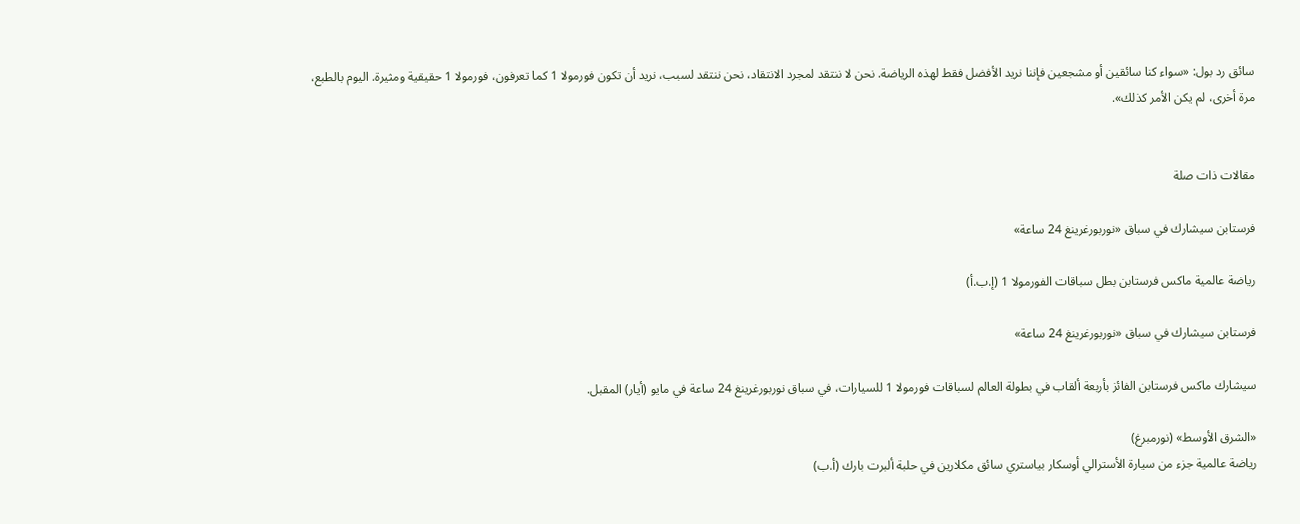سائق رد بول: «سواء كنا سائقين أو مشجعين فإننا نريد الأفضل فقط لهذه الرياضة. نحن لا ننتقد لمجرد الانتقاد، نحن ننتقد لسبب، نريد أن تكون فورمولا 1 كما تعرفون، فورمولا 1 حقيقية ومثيرة. اليوم بالطبع، مرة أخرى، لم يكن الأمر كذلك».


مقالات ذات صلة

فرستابن سيشارك في سباق «نوربورغرينغ 24 ساعة»

رياضة عالمية ماكس فرستابن بطل سباقات الفورمولا 1 (إ.ب.أ)

فرستابن سيشارك في سباق «نوربورغرينغ 24 ساعة»

سيشارك ماكس فرستابن الفائز بأربعة ألقاب في بطولة العالم لسباقات فورمولا 1 للسيارات، في سباق نوربورغرينغ 24 ساعة في مايو (أيار) المقبل.

«الشرق الأوسط» (نورمبرغ)
رياضة عالمية جزء من سيارة الأسترالي أوسكار بياستري سائق مكلارين في حلبة ألبرت بارك (أ.ب)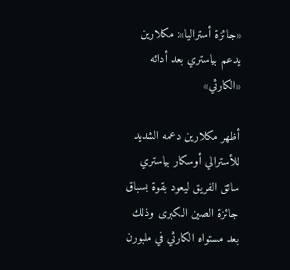«جائزة أستراليا»: مكلارين يدعم بياستري بعد أدائه «الكارثي»

أظهر مكلارين دعمه الشديد للأسترالي أوسكار بياستري سائق الفريق ليعود بقوة بسباق جائزة الصين الكبرى وذلك بعد مستواه الكارثي في ملبورن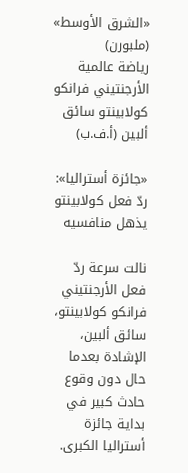«الشرق الأوسط» (ملبورن)
رياضة عالمية الأرجنتيني فرانكو كولابينتو سائق ألبين (أ.ف.ب)

«جائزة أستراليا»: ردّ فعل كولابينتو يذهل منافسيه

نالت سرعة ردّ فعل الأرجنتيني فرانكو كولابينتو، سائق ألبين، الإشادة بعدما حال دون وقوع حادث كبير في بداية جائزة أستراليا الكبرى.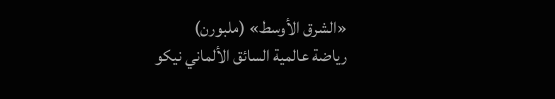«الشرق الأوسط» (ملبورن)
رياضة عالمية السائق الألماني نيكو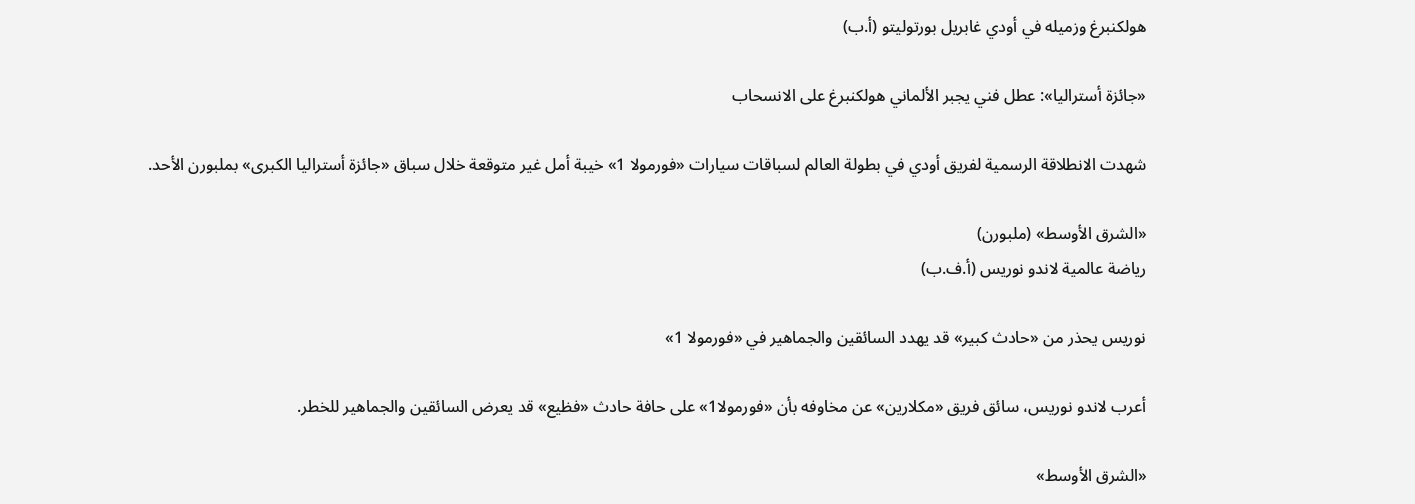هولكنبرغ وزميله في أودي غابريل بورتوليتو (أ.ب)

«جائزة أستراليا»: عطل فني يجبر الألماني هولكنبرغ على الانسحاب

شهدت الانطلاقة الرسمية لفريق أودي في بطولة العالم لسباقات سيارات «فورمولا 1» خيبة أمل غير متوقعة خلال سباق «جائزة أستراليا الكبرى» بملبورن الأحد.

«الشرق الأوسط» (ملبورن)
رياضة عالمية لاندو نوريس (أ.ف.ب)

نوريس يحذر من «حادث كبير» قد يهدد السائقين والجماهير في «فورمولا 1»

أعرب لاندو نوريس، سائق فريق «مكلارين» عن مخاوفه بأن «فورمولا1» على حافة حادث «فظيع» قد يعرض السائقين والجماهير للخطر.

«الشرق الأوسط»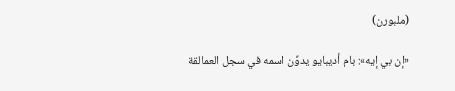(ملبورن)

«إن بي إيه»: بام أديبايو يدوِّن اسمه في سجل العمالقة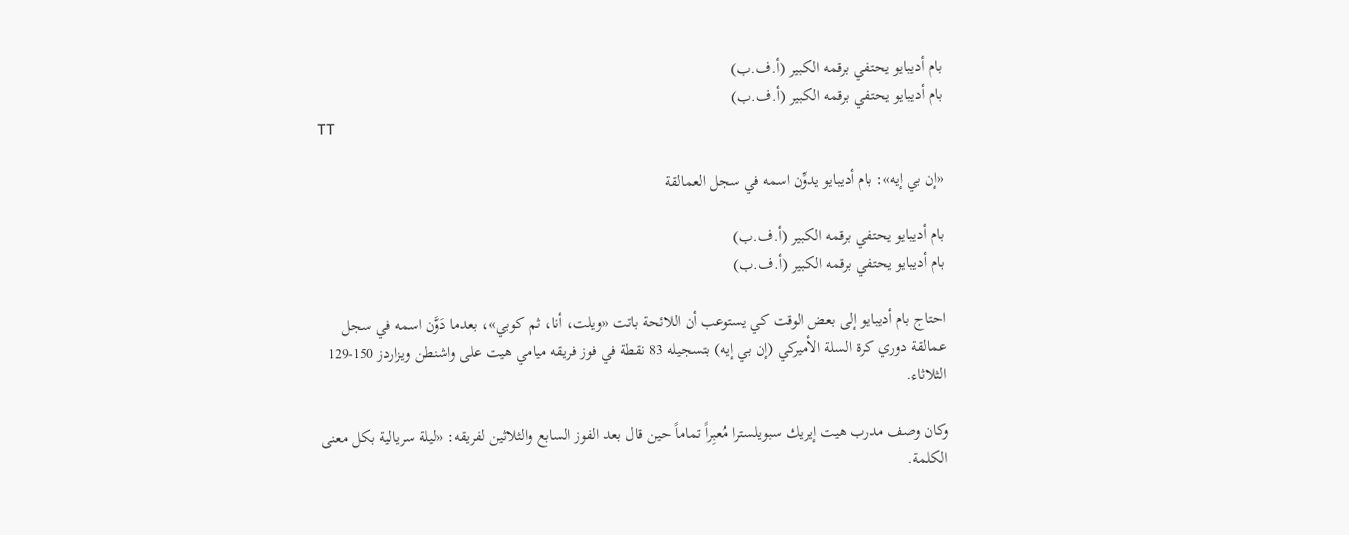بام أديبايو يحتفي برقمه الكبير (أ.ف.ب)
بام أديبايو يحتفي برقمه الكبير (أ.ف.ب)
TT

«إن بي إيه»: بام أديبايو يدوِّن اسمه في سجل العمالقة

بام أديبايو يحتفي برقمه الكبير (أ.ف.ب)
بام أديبايو يحتفي برقمه الكبير (أ.ف.ب)

احتاج بام أديبايو إلى بعض الوقت كي يستوعب أن اللائحة باتت «ويلت، أنا، ثم كوبي»، بعدما دَوَّن اسمه في سجل عمالقة دوري كرة السلة الأميركي (إن بي إيه) بتسجيله 83 نقطة في فوز فريقه ميامي هيت على واشنطن ويزاردز 150-129 الثلاثاء.

وكان وصف مدرب هيت إيريك سبويلسترا مُعبِراً تماماً حين قال بعد الفوز السابع والثلاثين لفريقه: «ليلة سريالية بكل معنى الكلمة.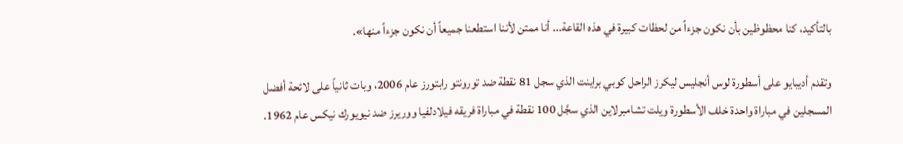بالتأكيد، كنا محظوظين بأن نكون جزءاً من لحظات كبيرة في هذه القاعة... أنا ممتن لأننا استطعنا جميعاً أن نكون جزءاً منها».

وتقدم أديبايو على أسطورة لوس أنجليس ليكرز الراحل كوبي براينت الذي سجل 81 نقطة ضد تورونتو رابتورز عام 2006، وبات ثانياً على لائحة أفضل المسجلين في مباراة واحدة خلف الأسطورة ويلت تشامبرلاين الذي سجَّل 100 نقطة في مباراة فريقه فيلادلفيا ووريرز ضد نيويورك نيكس عام 1962.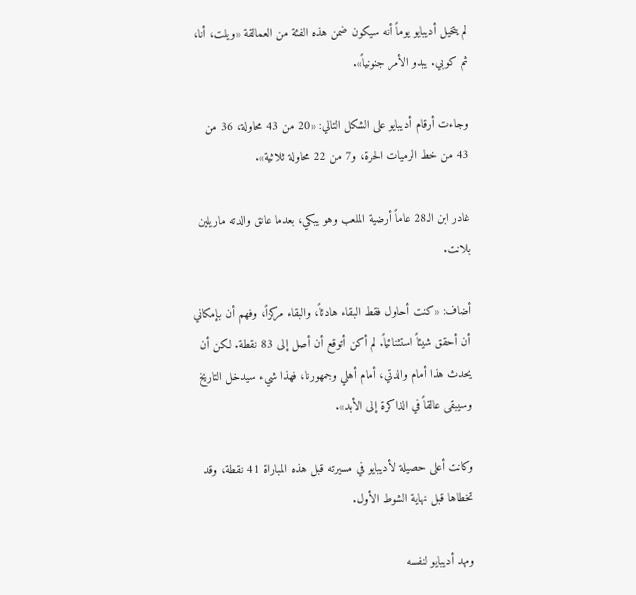لم يتخيل أديبايو يوماً أنه سيكون ضمن هذه الفئة من العمالقة «ويلت، أنا، ثم كوبي. يبدو الأمر جنونياً».

وجاءت أرقام أديبايو على الشكل التالي: «20 من 43 محاولة، 36 من 43 من خط الرميات الحرة، و7 من 22 محاولة ثلاثية».

غادر ابن الـ28 عاماً أرضية الملعب وهو يبكي، بعدما عانق والدته ماريلين بلانت.

أضاف: «كنت أحاول فقط البقاء هادئاً، والبقاء مركزاً، وفهم أن بإمكاني أن أحقق شيئاً استثنائياً. لم أكن أتوقع أن أصل إلى 83 نقطة. لكن أن يحدث هذا أمام والدتي، أمام أهلي وجمهورنا، فهذا شيء سيدخل التاريخ وسيبقى عالقاً في الذاكرة إلى الأبد».

وكانت أعلى حصيلة لأديبايو في مسيرته قبل هذه المباراة 41 نقطة، وقد تخطاها قبل نهاية الشوط الأول.

ومهد أديبايو لنفسه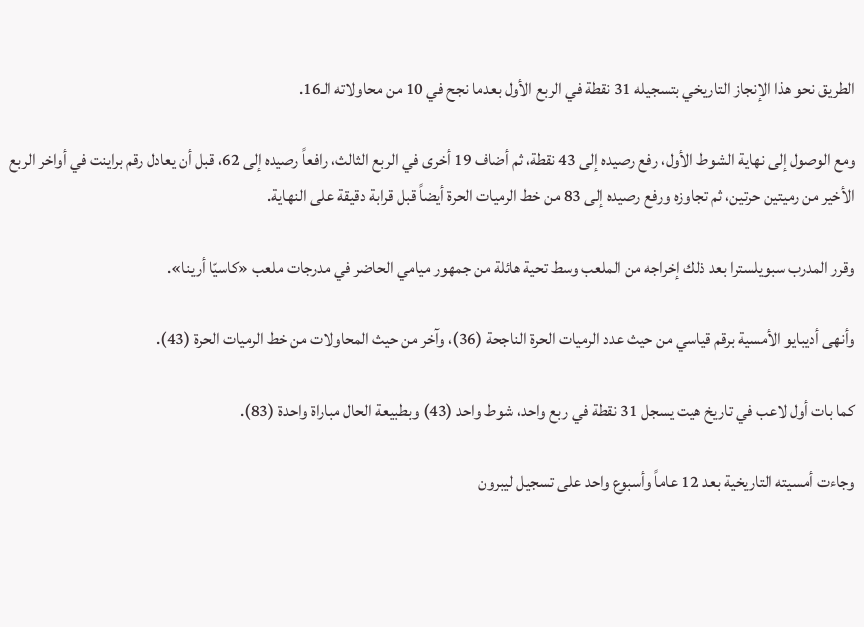الطريق نحو هذا الإنجاز التاريخي بتسجيله 31 نقطة في الربع الأول بعدما نجح في 10 من محاولاته الـ16.

ومع الوصول إلى نهاية الشوط الأول، رفع رصيده إلى 43 نقطة، ثم أضاف 19 أخرى في الربع الثالث، رافعاً رصيده إلى 62، قبل أن يعادل رقم براينت في أواخر الربع الأخير من رميتين حرتين، ثم تجاوزه ورفع رصيده إلى 83 من خط الرميات الحرة أيضاً قبل قرابة دقيقة على النهاية.

وقرر المدرب سبويلسترا بعد ذلك إخراجه من الملعب وسط تحية هائلة من جمهور ميامي الحاضر في مدرجات ملعب «كاسيّا أرينا».

وأنهى أديبايو الأمسية برقم قياسي من حيث عدد الرميات الحرة الناجحة (36)، وآخر من حيث المحاولات من خط الرميات الحرة (43).

كما بات أول لاعب في تاريخ هيت يسجل 31 نقطة في ربع واحد، شوط واحد (43) وبطبيعة الحال مباراة واحدة (83).

وجاءت أمسيته التاريخية بعد 12 عاماً وأسبوع واحد على تسجيل ليبرون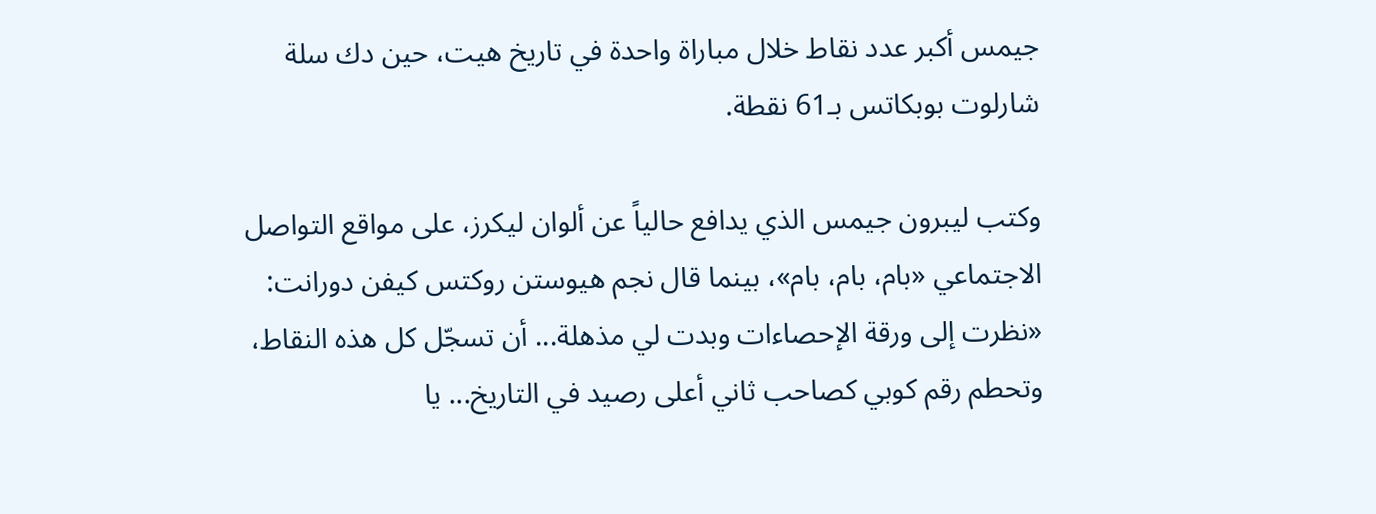جيمس أكبر عدد نقاط خلال مباراة واحدة في تاريخ هيت، حين دك سلة شارلوت بوبكاتس بـ61 نقطة.

وكتب ليبرون جيمس الذي يدافع حالياً عن ألوان ليكرز، على مواقع التواصل الاجتماعي «بام، بام، بام»، بينما قال نجم هيوستن روكتس كيفن دورانت: «نظرت إلى ورقة الإحصاءات وبدت لي مذهلة... أن تسجّل كل هذه النقاط، وتحطم رقم كوبي كصاحب ثاني أعلى رصيد في التاريخ... يا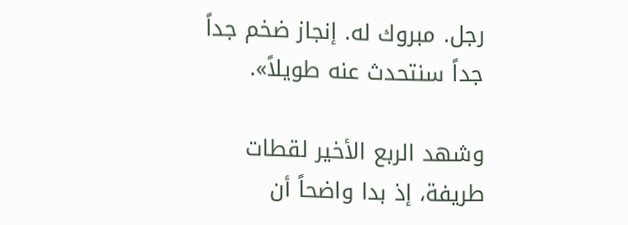رجل. مبروك له. إنجاز ضخم جداً جداً سنتحدث عنه طويلاً».

وشهد الربع الأخير لقطات طريفة، إذ بدا واضحاً أن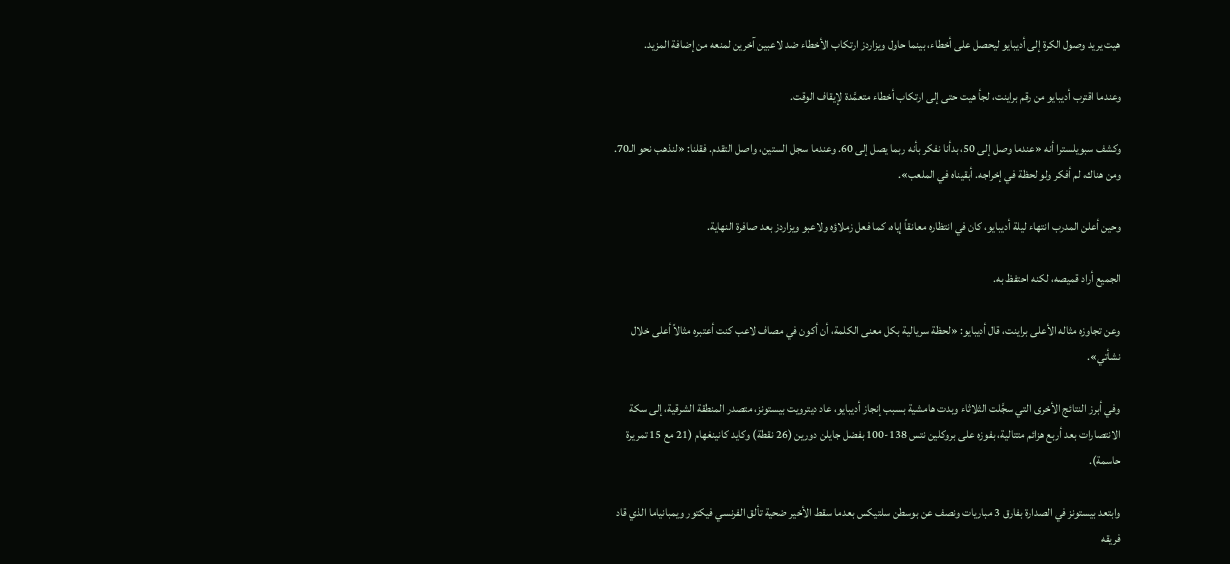هيت يريد وصول الكرة إلى أديبايو ليحصل على أخطاء، بينما حاول ويزاردز ارتكاب الأخطاء ضد لاعبين آخرين لمنعه من إضافة المزيد.

وعندما اقترب أديبايو من رقم براينت، لجأ هيت حتى إلى ارتكاب أخطاء متعمَّدة لإيقاف الوقت.

وكشف سبويلسترا أنه «عندما وصل إلى 50، بدأنا نفكر بأنه ربما يصل إلى 60. وعندما سجل الستين، واصل التقدم. فقلنا: «لنذهب نحو الـ70. ومن هناك، لم أفكر ولو لحظة في إخراجه. أبقيناه في الملعب».

وحين أعلن المدرب انتهاء ليلة أديبايو، كان في انتظاره معانقاً إياه، كما فعل زملاؤه ولاعبو ويزاردز بعد صافرة النهاية.

الجميع أراد قميصه، لكنه احتفظ به.

وعن تجاوزه مثاله الأعلى براينت، قال أديبايو: «لحظة سريالية بكل معنى الكلمة، أن أكون في مصاف لاعب كنت أعتبره مثالاً أعلى خلال نشأتي».

وفي أبرز النتائج الأخرى التي سجَّلت الثلاثاء وبدت هامشية بسبب إنجاز أديبايو، عاد ديترويت بيستونز، متصدر المنطقة الشرقية، إلى سكة الانتصارات بعد أربع هزائم متتالية، بفوزه على بروكلين نتس 138-100 بفضل جايلن دورين (26 نقطة) وكايد كانينغهام (21 مع 15 تمريرة حاسمة).

وابتعد بيستونز في الصدارة بفارق 3 مباريات ونصف عن بوسطن سلتيكس بعدما سقط الأخير ضحية تألق الفرنسي فيكتور ويمبانياما الذي قاد فريقه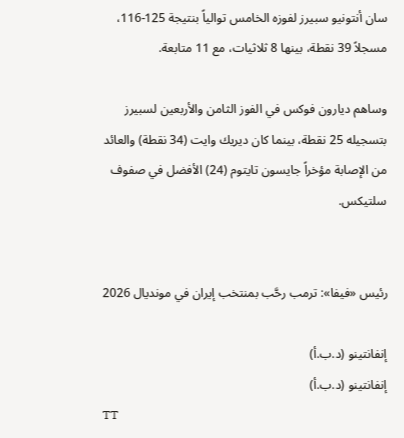سان أنتونيو سبيرز لفوزه الخامس توالياً بنتيجة 125-116، مسجلاً 39 نقطة، بينها 8 ثلاثيات، مع 11 متابعة.

وساهم ديارون فوكس في الفوز الثامن والأربعين لسبيرز بتسجيله 25 نقطة، بينما كان ديريك وايت (34 نقطة) والعائد من الإصابة مؤخراً جايسون تايتوم (24) الأفضل في صفوف سلتيكس.


رئيس «فيفا»: ترمب رحَّب بمنتخب إيران في مونديال 2026

إنفانتينو (د.ب.أ)
إنفانتينو (د.ب.أ)
TT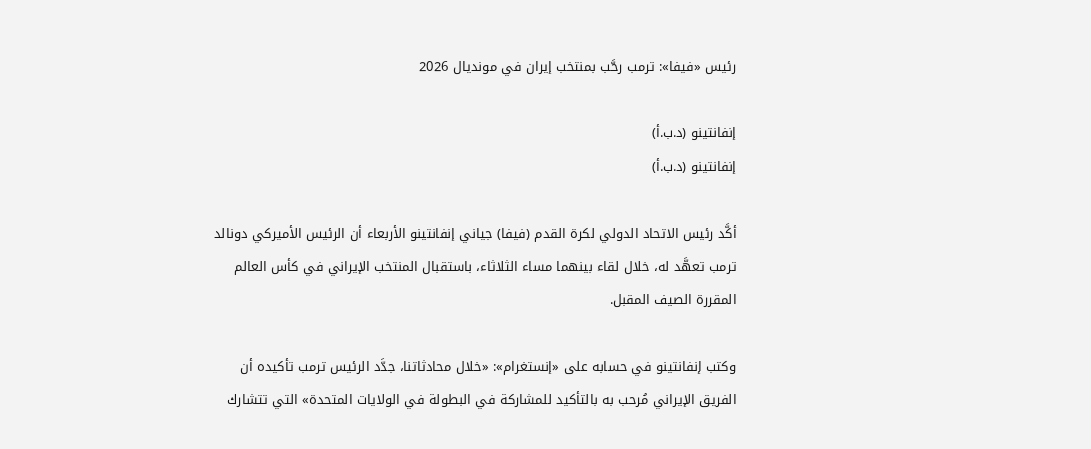رئيس «فيفا»: ترمب رحَّب بمنتخب إيران في مونديال 2026

إنفانتينو (د.ب.أ)
إنفانتينو (د.ب.أ)

أكَّد رئيس الاتحاد الدولي لكرة القدم (فيفا) جياني إنفانتينو الأربعاء أن الرئيس الأميركي دونالد ترمب تعهَّد له، خلال لقاء بينهما مساء الثلاثاء، باستقبال المنتخب الإيراني في كأس العالم المقررة الصيف المقبل.

وكتب إنفانتينو في حسابه على «إنستغرام»: «خلال محادثاتنا، جدَّد الرئيس ترمب تأكيده أن الفريق الإيراني مُرحب به بالتأكيد للمشاركة في البطولة في الولايات المتحدة» التي تتشارك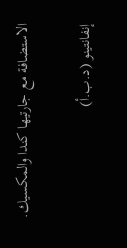الاستضافة مع جارتيها كندا والمكسيك.

إنفانتينو (د.ب.أ)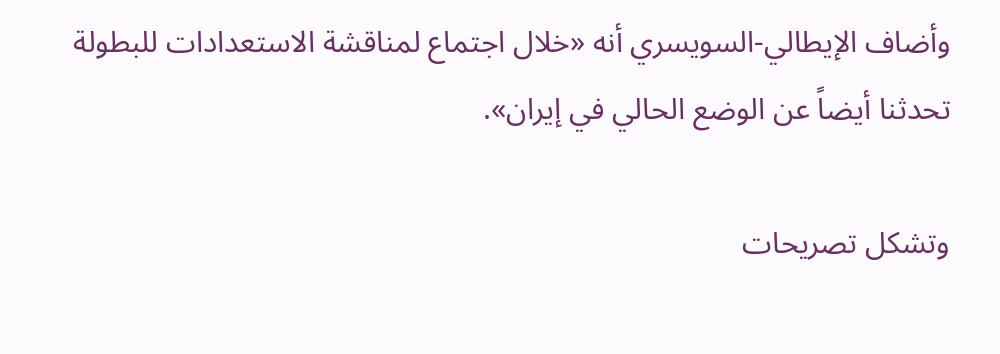وأضاف الإيطالي-السويسري أنه «خلال اجتماع لمناقشة الاستعدادات للبطولة تحدثنا أيضاً عن الوضع الحالي في إيران».

وتشكل تصريحات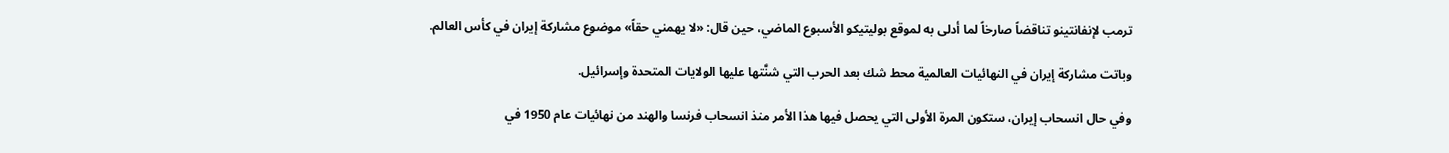ترمب لإنفانتينو تناقضاً صارخاً لما أدلى به لموقع بوليتيكو الأسبوع الماضي، حين قال: «لا يهمني حقاً» موضوع مشاركة إيران في كأس العالم.

وباتت مشاركة إيران في النهائيات العالمية محط شك بعد الحرب التي شنَّتها عليها الولايات المتحدة وإسرائيل.

وفي حال انسحاب إيران، ستكون المرة الأولى التي يحصل فيها هذا الأمر منذ انسحاب فرنسا والهند من نهائيات عام 1950 في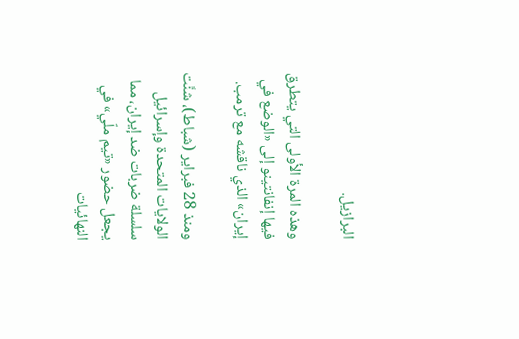البرازيل.

وهذه المرة الأولى التي يتطرق فيها إنفانتينو إلى «الوضع في إيران» الذي ناقشه مع ترمب.

ومنذ 28 فبراير (شباط)، شنَّت الولايات المتحدة وإسرائيل سلسلة ضربات ضد إيران، مما يجعل حضور «تيم ملّي» في النهائيات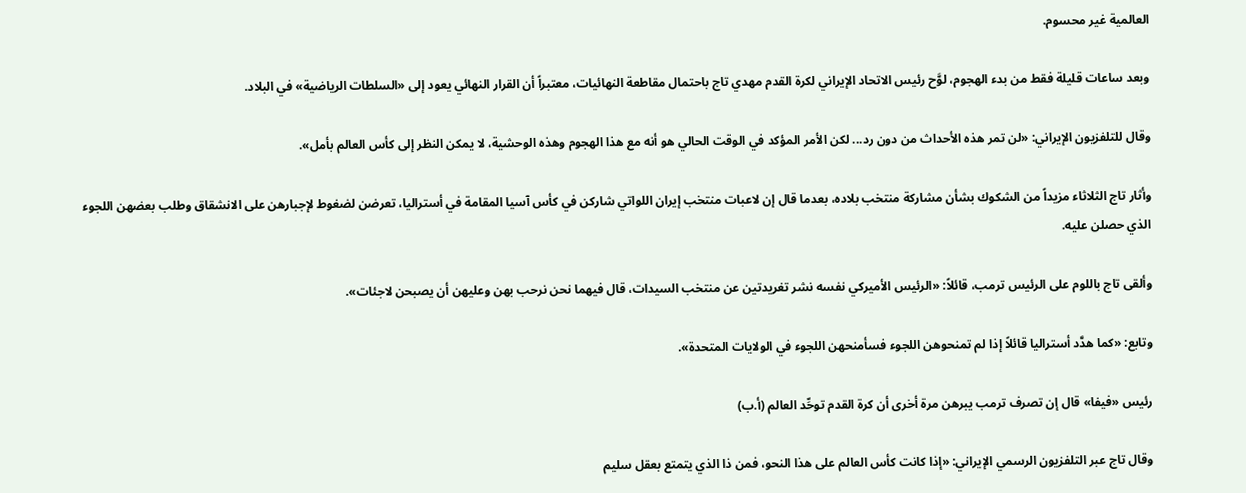العالمية غير محسوم.

وبعد ساعات قليلة فقط من بدء الهجوم، لوَّح رئيس الاتحاد الإيراني لكرة القدم مهدي تاج باحتمال مقاطعة النهائيات، معتبراً أن القرار النهائي يعود إلى «السلطات الرياضية» في البلاد.

وقال للتلفزيون الإيراني: «لن تمر هذه الأحداث من دون رد... لكن الأمر المؤكد في الوقت الحالي هو أنه مع هذا الهجوم وهذه الوحشية، لا يمكن النظر إلى كأس العالم بأمل».

وأثار تاج الثلاثاء مزيداً من الشكوك بشأن مشاركة منتخب بلاده، بعدما قال إن لاعبات منتخب إيران اللواتي شاركن في كأس آسيا المقامة في أستراليا، تعرضن لضغوط لإجبارهن على الانشقاق وطلب بعضهن اللجوء الذي حصلن عليه.

وألقى تاج باللوم على الرئيس ترمب، قائلاً: «الرئيس الأميركي نفسه نشر تغريدتين عن منتخب السيدات، قال فيهما نحن نرحب بهن وعليهن أن يصبحن لاجئات».

وتابع: «كما هدَّد أستراليا قائلاً إذا لم تمنحوهن اللجوء فسأمنحهن اللجوء في الولايات المتحدة».

رئيس «فيفا» قال إن تصرف ترمب يبرهن مرة أخرى أن كرة القدم توحِّد العالم (أ.ب)

وقال تاج عبر التلفزيون الرسمي الإيراني: «إذا كانت كأس العالم على هذا النحو، فمن ذا الذي يتمتع بعقل سليم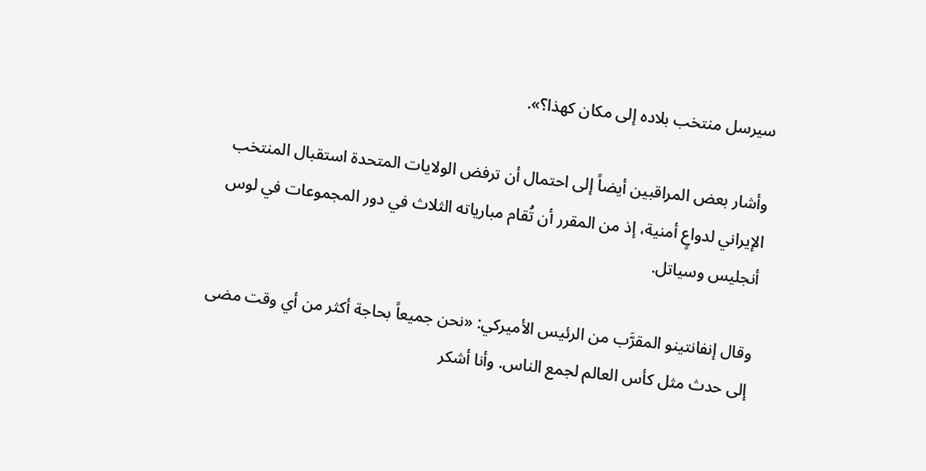سيرسل منتخب بلاده إلى مكان كهذا؟».

وأشار بعض المراقبين أيضاً إلى احتمال أن ترفض الولايات المتحدة استقبال المنتخب الإيراني لدواعٍ أمنية، إذ من المقرر أن تُقام مبارياته الثلاث في دور المجموعات في لوس أنجليس وسياتل.

وقال إنفانتينو المقرَّب من الرئيس الأميركي: «نحن جميعاً بحاجة أكثر من أي وقت مضى إلى حدث مثل كأس العالم لجمع الناس. وأنا أشكر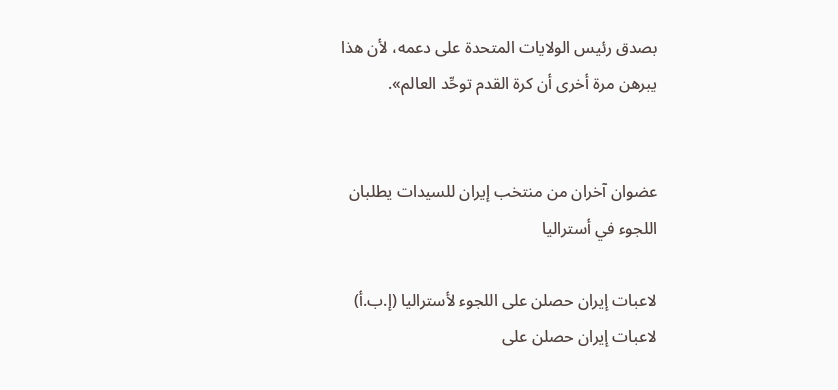بصدق رئيس الولايات المتحدة على دعمه، لأن هذا يبرهن مرة أخرى أن كرة القدم توحِّد العالم».


عضوان آخران من منتخب إيران للسيدات يطلبان اللجوء في أستراليا

لاعبات إيران حصلن على اللجوء لأستراليا (إ.ب.أ)
لاعبات إيران حصلن على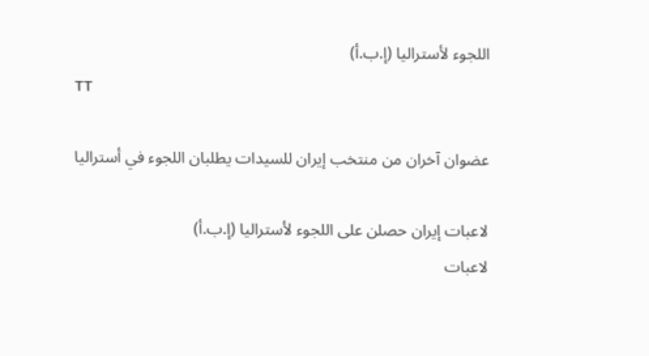اللجوء لأستراليا (إ.ب.أ)
TT

عضوان آخران من منتخب إيران للسيدات يطلبان اللجوء في أستراليا

لاعبات إيران حصلن على اللجوء لأستراليا (إ.ب.أ)
لاعبات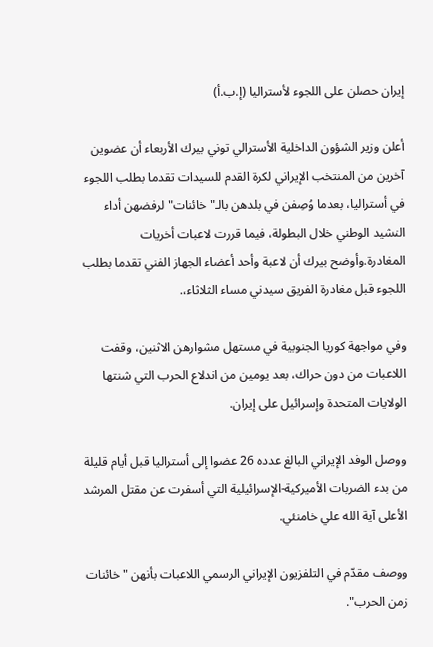إيران حصلن على اللجوء لأستراليا (إ.ب.أ)

أعلن وزير الشؤون الداخلية الأسترالي توني بيرك الأربعاء أن عضوين آخرين من المنتخب الإيراني لكرة القدم للسيدات تقدما بطلب اللجوء في أستراليا، بعدما وُصِفن في بلدهن بالـ"خائنات" لرفضهن أداء النشيد الوطني خلال البطولة، فيما قررت لاعبات أخريات المغادرة.وأوضح بيرك أن لاعبة وأحد أعضاء الجهاز الفني تقدما بطلب اللجوء قبل مغادرة الفريق سيدني مساء الثلاثاء،.

وفي مواجهة كوريا الجنوبية في مستهل مشوارهن الاثنين، وقفت اللاعبات من دون حراك، بعد يومين من اندلاع الحرب التي شنتها الولايات المتحدة وإسرائيل على إيران.

ووصل الوفد الإيراني البالغ عدده 26 عضوا إلى أستراليا قبل أيام قليلة من بدء الضربات الأميركية-الإسرائيلية التي أسفرت عن مقتل المرشد الأعلى آية الله علي خامنئي.

ووصف مقدّم في التلفزيون الإيراني الرسمي اللاعبات بأنهن "خائنات زمن الحرب".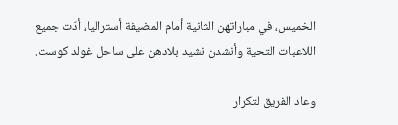الخميس، في مباراتهن الثانية أمام المضيفة أستراليا، أدّت جميع اللاعبات التحية وأنشدن نشيد بلادهن على ساحل غولد كوست.

وعاد الفريق لتكرار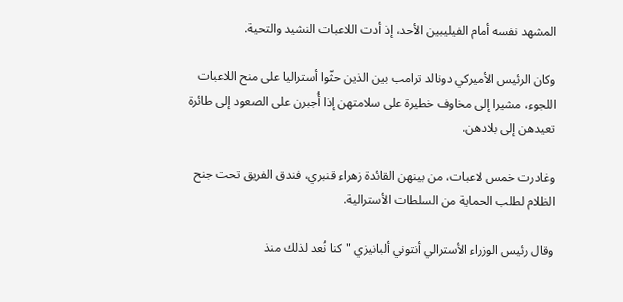المشهد نفسه أمام الفيليبين الأحد، إذ أدت اللاعبات النشيد والتحية.

وكان الرئيس الأميركي دونالد ترامب بين الذين حثّوا أستراليا على منح اللاعبات اللجوء، مشيرا إلى مخاوف خطيرة على سلامتهن إذا أُجبرن على الصعود إلى طائرة تعيدهن إلى بلادهن.

وغادرت خمس لاعبات، من بينهن القائدة زهراء قنبري، فندق الفريق تحت جنح الظلام لطلب الحماية من السلطات الأسترالية.

وقال رئيس الوزراء الأسترالي أنتوني ألبانيزي "كنا نُعد لذلك منذ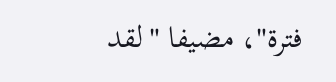فترة"، مضيفا "لقد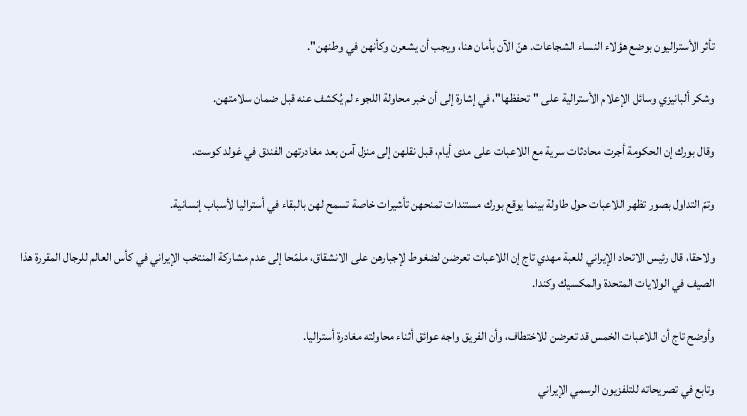تأثر الأستراليون بوضع هؤلاء النساء الشجاعات. هنّ الآن بأمان هنا، ويجب أن يشعرن وكأنهن في وطنهن".

وشكر ألبانيزي وسائل الإعلام الأسترالية على "تحفظها"، في إشارة إلى أن خبر محاولة اللجوء لم يُكشف عنه قبل ضمان سلامتهن.

وقال بورك إن الحكومة أجرت محادثات سرية مع اللاعبات على مدى أيام، قبل نقلهن إلى منزل آمن بعد مغادرتهن الفندق في غولد كوست.

وتمّ التداول بصور تظهر اللاعبات حول طاولة بينما يوقع بورك مستندات تمنحهن تأشيرات خاصة تسمح لهن بالبقاء في أستراليا لأسباب إنسانية.

ولاحقا، قال رئيس الاتحاد الإيراني للعبة مهدي تاج إن اللاعبات تعرضن لضغوط لإجبارهن على الانشقاق، ملمّحا إلى عدم مشاركة المنتخب الإيراني في كأس العالم للرجال المقررة هذا الصيف في الولايات المتحدة والمكسيك وكندا.

وأوضح تاج أن اللاعبات الخمس قد تعرضن للاختطاف، وأن الفريق واجه عوائق أثناء محاولته مغادرة أستراليا.

وتابع في تصريحاته للتلفزيون الرسمي الإيراني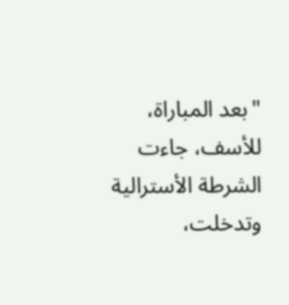"بعد المباراة، للأسف، جاءت الشرطة الأسترالية وتدخلت،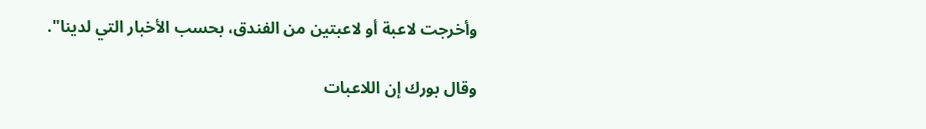وأخرجت لاعبة أو لاعبتين من الفندق، بحسب الأخبار التي لدينا".

وقال بورك إن اللاعبات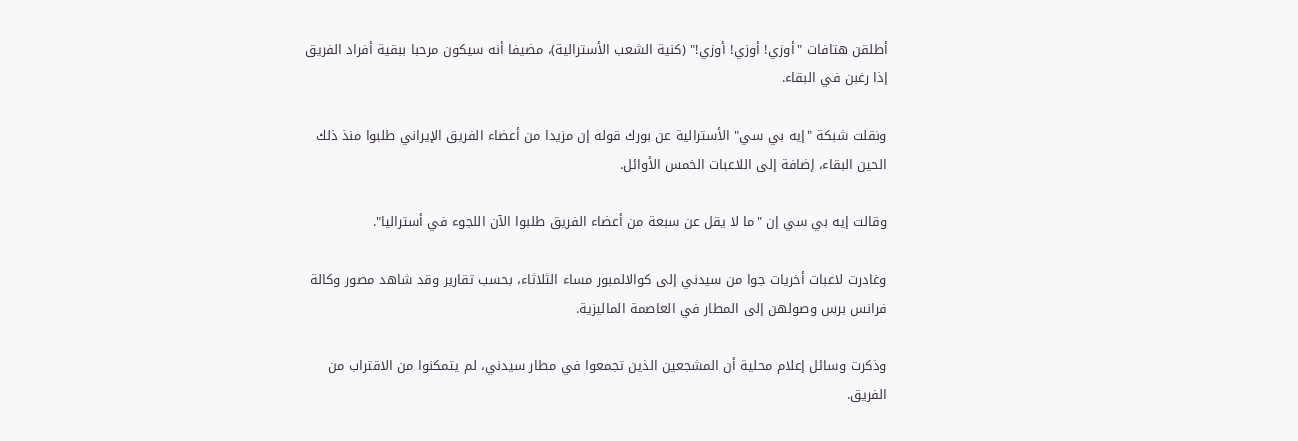أطلقن هتافات "أوزي! أوزي! أوزي!" (كنية الشعب الأسترالية)، مضيفا أنه سيكون مرحبا ببقية أفراد الفريق إذا رغبن في البقاء.

ونقلت شبكة "إيه بي سي" الأسترالية عن بورك قوله إن مزيدا من أعضاء الفريق الإيراني طلبوا منذ ذلك الحين البقاء، إضافة إلى اللاعبات الخمس الأوائل.

وقالت إيه بي سي إن "ما لا يقل عن سبعة من أعضاء الفريق طلبوا الآن اللجوء في أستراليا".

وغادرت لاعبات أخريات جوا من سيدني إلى كوالالمبور مساء الثلاثاء، بحسب تقارير وقد شاهد مصور وكالة فرانس برس وصولهن إلى المطار في العاصمة الماليزية.

وذكرت وسائل إعلام محلية أن المشجعين الذين تجمعوا في مطار سيدني، لم يتمكنوا من الاقتراب من الفريق.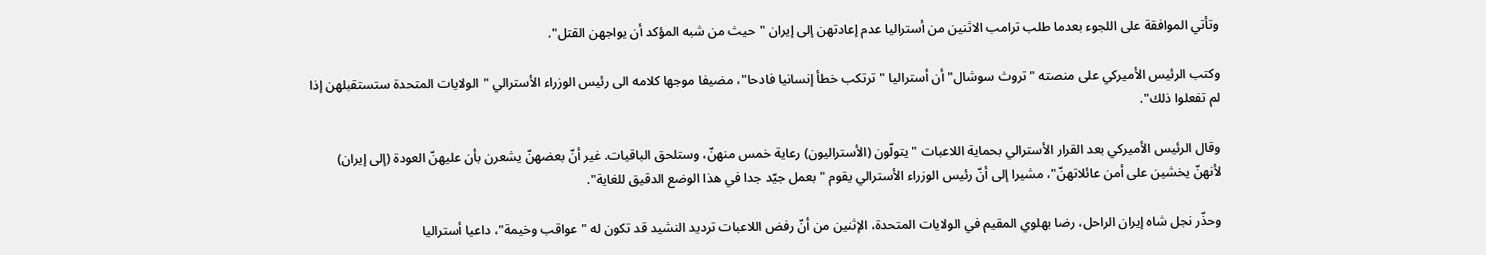وتأتي الموافقة على اللجوء بعدما طلب ترامب الاثنين من أستراليا عدم إعادتهن إلى إيران "حيث من شبه المؤكد أن يواجهن القتل".

وكتب الرئيس الأميركي على منصته "تروث سوشال" أن أستراليا "ترتكب خطأ إنسانيا فادحا"، مضيفا موجها كلامه الى رئيس الوزراء الأسترالي "الولايات المتحدة ستستقبلهن إذا لم تفعلوا ذلك".

وقال الرئيس الأميركي بعد القرار الأسترالي بحماية اللاعبات "يتولّون (الأستراليون) رعاية خمس منهنّ، وستلحق الباقيات. غير أنّ بعضهنّ يشعرن بأن عليهنّ العودة (إلى إيران) لأنهنّ يخشين على أمن عائلاتهنّ"، مشيرا إلى أنّ رئيس الوزراء الأسترالي يقوم "بعمل جيّد جدا في هذا الوضع الدقيق للغاية".

وحذّر نجل شاه إيران الراحل، رضا بهلوي المقيم في الولايات المتحدة، الإثنين من أنّ رفض اللاعبات ترديد النشيد قد تكون له "عواقب وخيمة"، داعيا أستراليا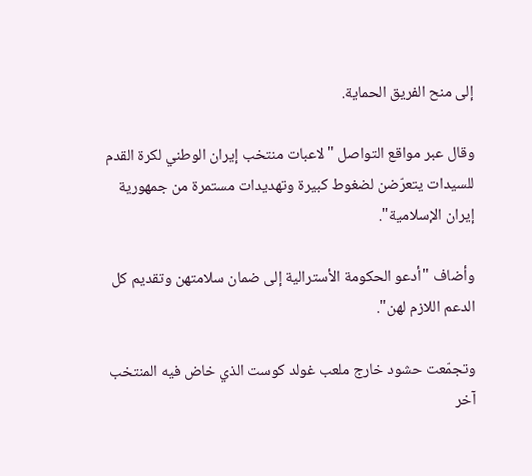إلى منح الفريق الحماية.

وقال عبر مواقع التواصل "لاعبات منتخب إيران الوطني لكرة القدم للسيدات يتعرّضن لضغوط كبيرة وتهديدات مستمرة من جمهورية إيران الإسلامية".

وأضاف "أدعو الحكومة الأسترالية إلى ضمان سلامتهن وتقديم كل الدعم اللازم لهن".

وتجمّعت حشود خارج ملعب غولد كوست الذي خاض فيه المنتخب آخر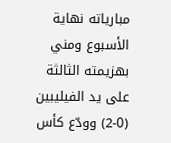مبارياته نهاية الأسبوع ومني بهزيمته الثالثة على يد الفيليبين (0-2) وودّع كأس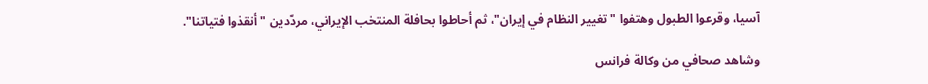آسيا، وقرعوا الطبول وهتفوا "تغيير النظام في إيران"، ثم أحاطوا بحافلة المنتخب الإيراني، مردّدين "أنقذوا فتياتنا".

وشاهد صحافي من وكالة فرانس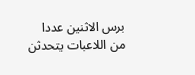برس الاثنين عددا من اللاعبات يتحدثن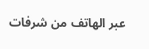عبر الهاتف من شرفات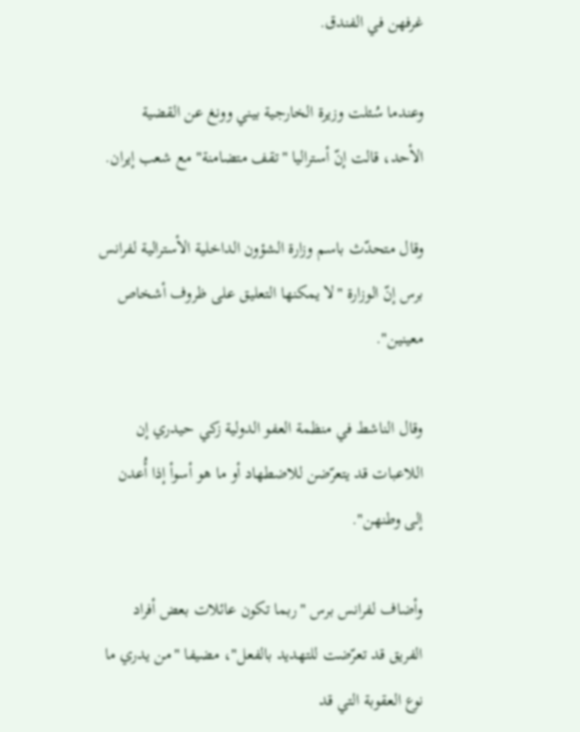غرفهن في الفندق.

وعندما سُئلت وزيرة الخارجية بيني وونغ عن القضية الأحد، قالت إنّ أستراليا "تقف متضامنة" مع شعب إيران.

وقال متحدّث باسم وزارة الشؤون الداخلية الأسترالية لفرانس برس إنّ الوزارة "لا يمكنها التعليق على ظروف أشخاص معينين".

وقال الناشط في منظمة العفو الدولية زكي حيدري إن اللاعبات قد يتعرّضن للاضطهاد أو ما هو أسوأ إذا أُعدن إلى وطنهن".

وأضاف لفرانس برس "ربما تكون عائلات بعض أفراد الفريق قد تعرّضت للتهديد بالفعل"، مضيفا "من يدري ما نوع العقوبة التي قد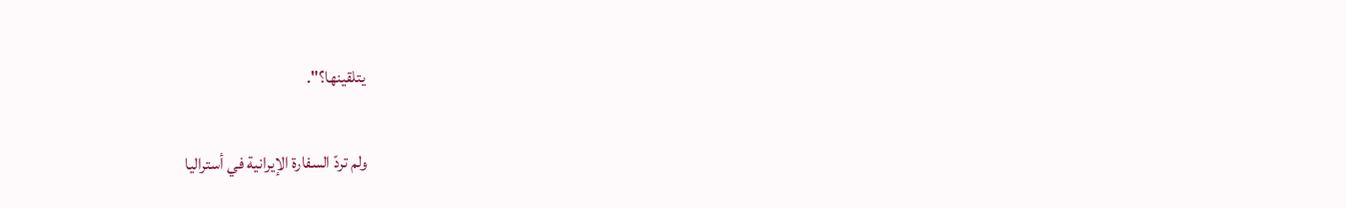يتلقينها؟".

ولم تردّ السفارة الإيرانية في أستراليا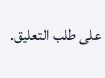على طلب التعليق.